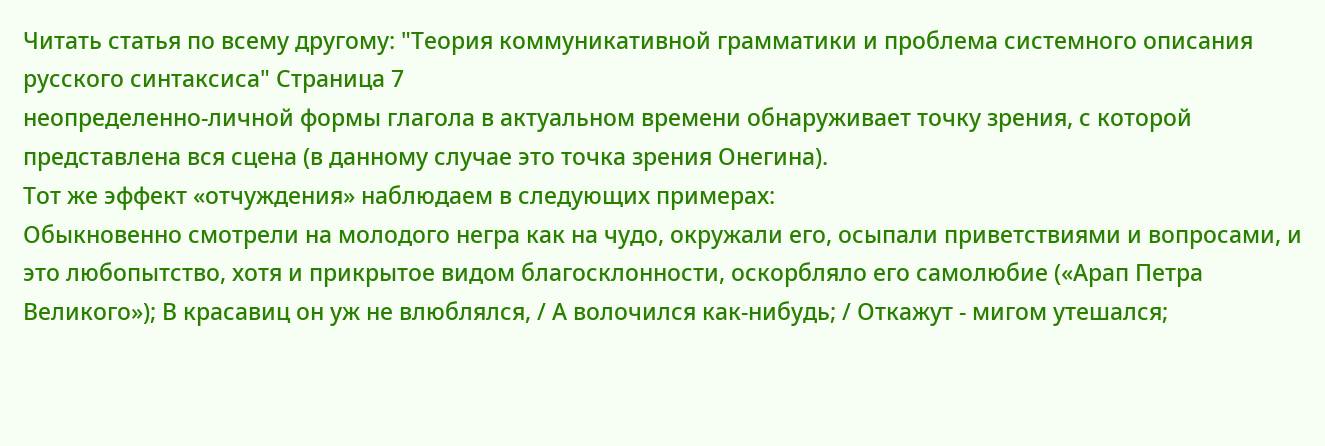Читать статья по всему другому: "Теория коммуникативной грамматики и проблема системного описания русского синтаксиса" Страница 7
неопределенно-личной формы глагола в актуальном времени обнаруживает точку зрения, с которой представлена вся сцена (в данному случае это точка зрения Онегина).
Тот же эффект «отчуждения» наблюдаем в следующих примерах:
Обыкновенно смотрели на молодого негра как на чудо, окружали его, осыпали приветствиями и вопросами, и это любопытство, хотя и прикрытое видом благосклонности, оскорбляло его самолюбие («Арап Петра Великого»); В красавиц он уж не влюблялся, / А волочился как-нибудь; / Откажут - мигом утешался;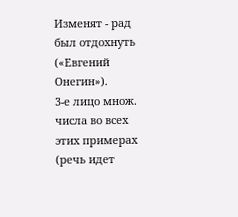Изменят - рад был отдохнуть («Евгений Онегин»).
3-е лицо множ. числа во всех этих примерах (речь идет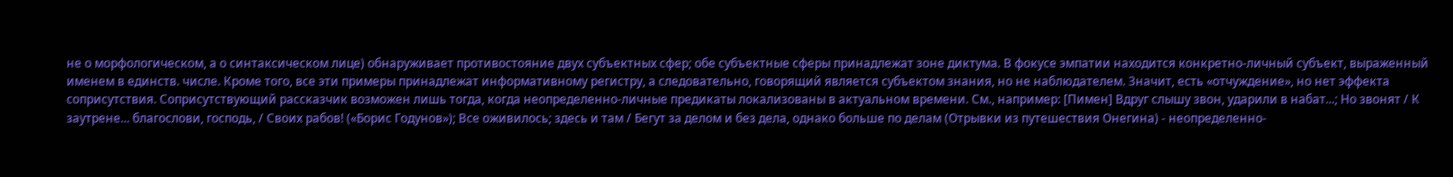не о морфологическом, а о синтаксическом лице) обнаруживает противостояние двух субъектных сфер; обе субъектные сферы принадлежат зоне диктума. В фокусе эмпатии находится конкретно-личный субъект, выраженный именем в единств. числе. Кроме того, все эти примеры принадлежат информативному регистру, а следовательно, говорящий является субъектом знания, но не наблюдателем. Значит, есть «отчуждение», но нет эффекта соприсутствия. Соприсутствующий рассказчик возможен лишь тогда, когда неопределенно-личные предикаты локализованы в актуальном времени. См., например: [Пимен] Вдруг слышу звон, ударили в набат...; Но звонят / К заутрене... благослови, господь, / Своих рабов! («Борис Годунов»); Все оживилось; здесь и там / Бегут за делом и без дела, однако больше по делам (Отрывки из путешествия Онегина) - неопределенно-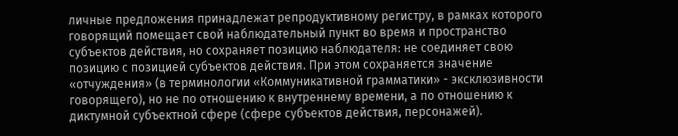личные предложения принадлежат репродуктивному регистру, в рамках которого говорящий помещает свой наблюдательный пункт во время и пространство субъектов действия, но сохраняет позицию наблюдателя: не соединяет свою позицию с позицией субъектов действия. При этом сохраняется значение «отчуждения» (в терминологии «Коммуникативной грамматики» - эксклюзивности говорящего), но не по отношению к внутреннему времени, а по отношению к диктумной субъектной сфере (сфере субъектов действия, персонажей).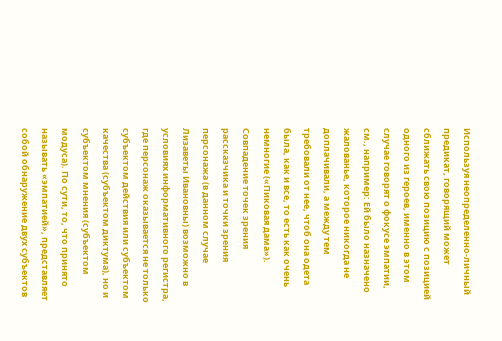Используя неопределенно-личный предикат, говорящий может сближать свою позицию с позицией одного из героев, именно в этом случае говорят о фокусе эмпатии, см., например: Ей было назначено жалованье, которое никогда не доплачивали, а между тем требовали от нее, чтоб она одета была, как и все, то есть как очень немногие («Пиковая дама»). Совпадение точек зрения рассказчика и точки зрения персонажа (в данном случае Лизаветы Ивановны) возможно в условиях информативного регистра, где персонаж оказывается не только субъектом действия или субъектом качества (субъектом диктума), но и субъектом мнения (субъектом модуса). По сути, то, что принято называть «эмпатией», представляет собой обнаружение двух субъектов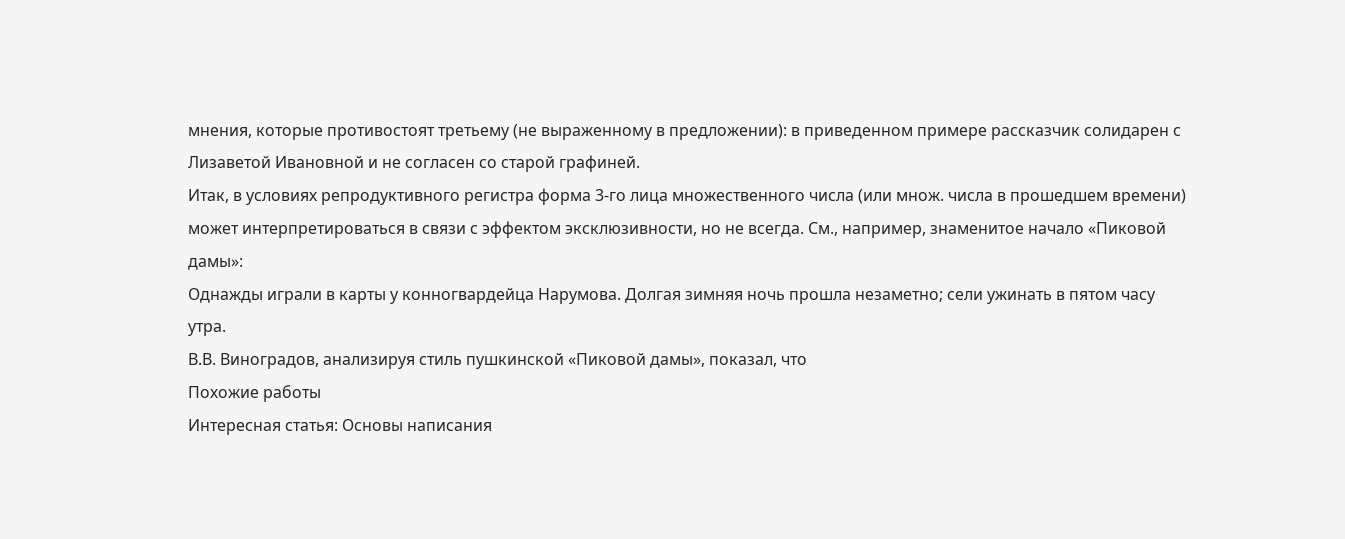мнения, которые противостоят третьему (не выраженному в предложении): в приведенном примере рассказчик солидарен с Лизаветой Ивановной и не согласен со старой графиней.
Итак, в условиях репродуктивного регистра форма 3-го лица множественного числа (или множ. числа в прошедшем времени) может интерпретироваться в связи с эффектом эксклюзивности, но не всегда. См., например, знаменитое начало «Пиковой дамы»:
Однажды играли в карты у конногвардейца Нарумова. Долгая зимняя ночь прошла незаметно; сели ужинать в пятом часу утра.
В.В. Виноградов, анализируя стиль пушкинской «Пиковой дамы», показал, что
Похожие работы
Интересная статья: Основы написания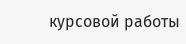курсовой работы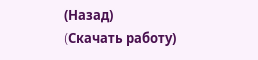(Назад)
(Cкачать работу)